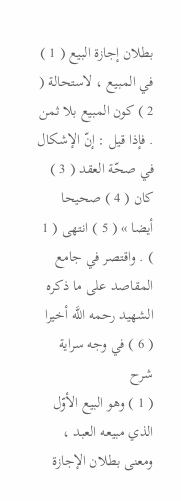بطلان إجازة البيع ( 1 ) في المبيع ، لاستحالة ( 2 ) كون المبيع بلا ثمن . فإذا قيل : إنّ الإشكال في صحّة العقد ( 3 ) كان ( 4 ) صحيحا أيضا » ( 5 ) انتهى ( 1 ) . واقتصر في جامع المقاصد على ما ذكره الشهيد رحمه اللَّه أخيرا ( 6 ) في وجه سراية
شرح
( 1 ) وهو البيع الأوّل الذي مبيعه العبد ، ومعنى بطلان الإجازة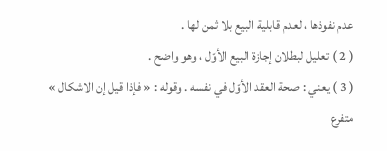عدم نفوذها ، لعدم قابلية البيع بلا ثمن لها .
( 2 ) تعليل لبطلان إجازة البيع الأوّل ، وهو واضح .
( 3 ) يعني : صحة العقد الأوّل في نفسه . وقوله : « فإذا قيل إن الاشكال » متفرع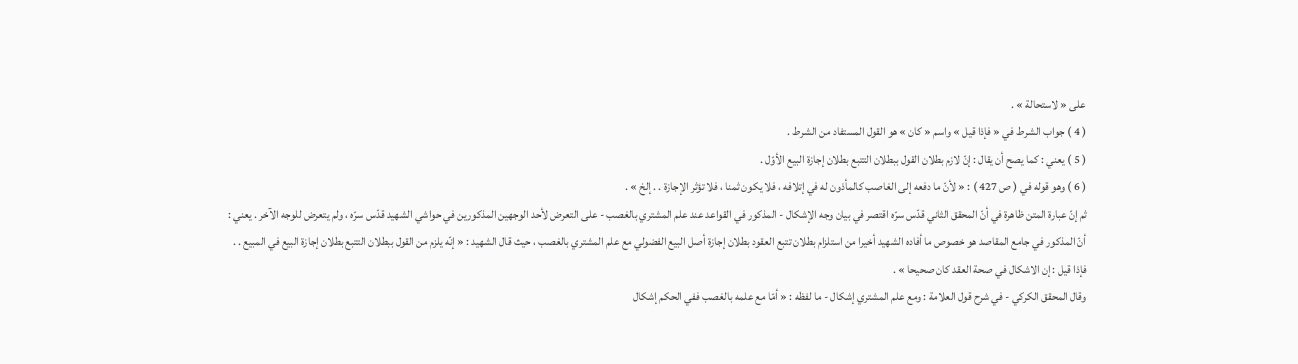على « لاستحالة » .
( 4 ) جواب الشرط في « فإذا قيل » واسم « كان » هو القول المستفاد من الشرط .
( 5 ) يعني : كما يصح أن يقال : إنّ لازم بطلان القول ببطلان التتبع بطلان إجازة البيع الأوّل .
( 6 ) وهو قوله في ( ص 427 ) : « لأنّ ما دفعه إلى الغاصب كالمأذون له في إتلافه ، فلا يكون ثمنا ، فلا تؤثر الإجازة . . إلخ » .
ثم إنّ عبارة المتن ظاهرة في أنّ المحقق الثاني قدّس سرّه اقتصر في بيان وجه الإشكال - المذكور في القواعد عند علم المشتري بالغصب - على التعرض لأحد الوجهين المذكورين في حواشي الشهيد قدّس سرّه ، ولم يتعرض للوجه الآخر . يعني : أنّ المذكور في جامع المقاصد هو خصوص ما أفاده الشهيد أخيرا من استلزام بطلان تتبع العقود بطلان إجازة أصل البيع الفضولي مع علم المشتري بالغصب ، حيث قال الشهيد : « إنّه يلزم من القول ببطلان التتبع بطلان إجازة البيع في المبيع . . فإذا قيل : إن الاشكال في صحة العقد كان صحيحا » .
وقال المحقق الكركي - في شرح قول العلامة : ومع علم المشتري إشكال - ما لفظه : « أمّا مع علمه بالغصب ففي الحكم إشكال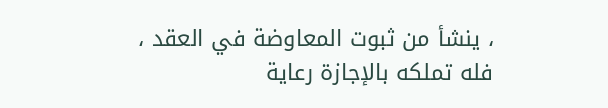، ينشأ من ثبوت المعاوضة في العقد ، فله تملكه بالإجازة رعاية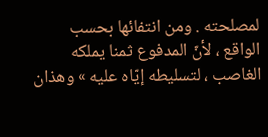لمصلحته . ومن انتفائها بحسب الواقع ، لأنّ المدفوع ثمنا يملكه الغاصب ، لتسليطه إيّاه عليه » وهذان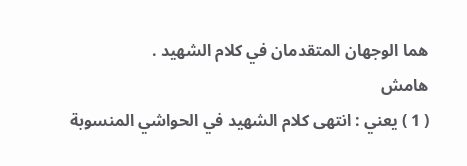هما الوجهان المتقدمان في كلام الشهيد .
هامش
( 1 ) يعني : انتهى كلام الشهيد في الحواشي المنسوبة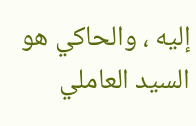إليه ، والحاكي هو السيد العاملي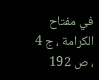في مفتاح الكرامة ، ج 4 ، ص 192